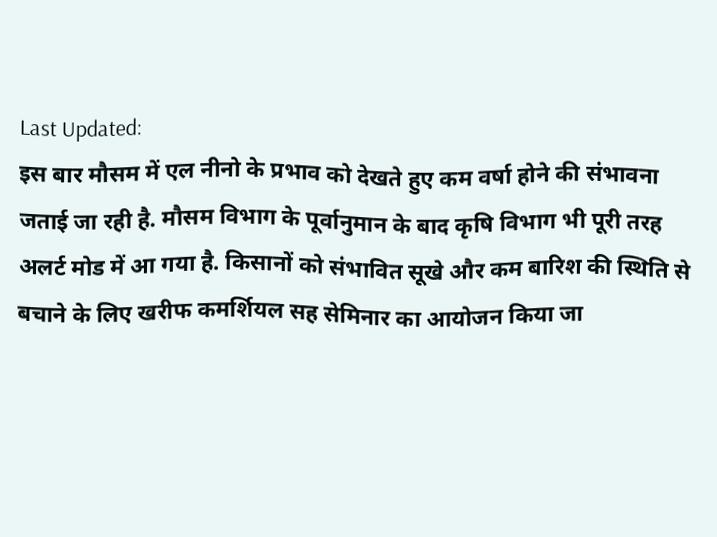Last Updated:
इस बार मौसम में एल नीनो के प्रभाव को देखते हुए कम वर्षा होने की संभावना जताई जा रही है. मौसम विभाग के पूर्वानुमान के बाद कृषि विभाग भी पूरी तरह अलर्ट मोड में आ गया है. किसानों को संभावित सूखे और कम बारिश की स्थिति से बचाने के लिए खरीफ कमर्शियल सह सेमिनार का आयोजन किया जा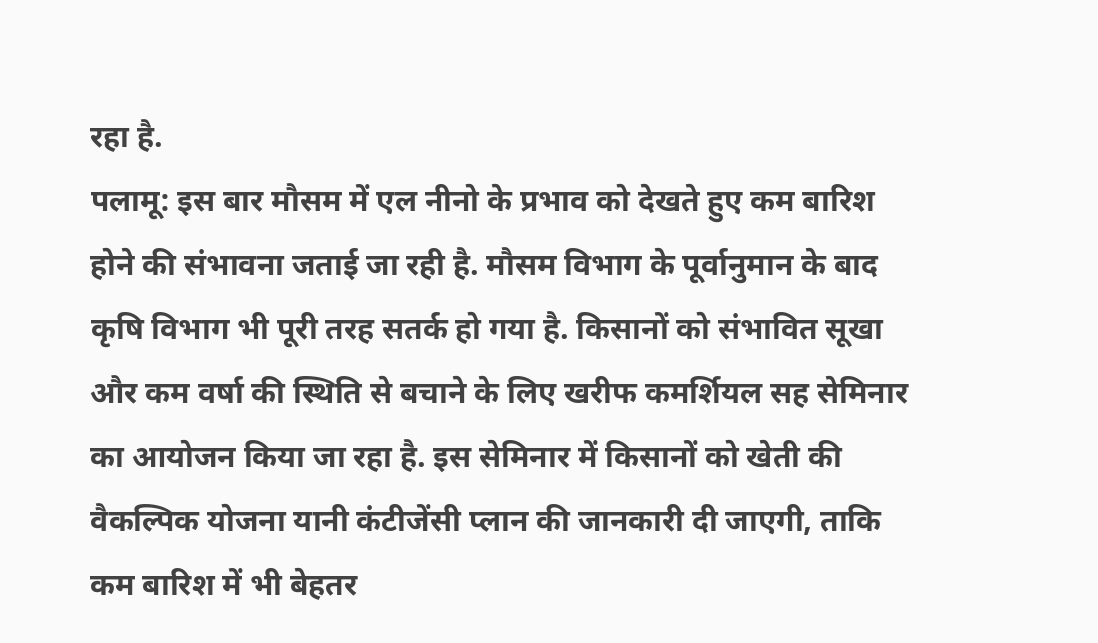रहा है.
पलामू: इस बार मौसम में एल नीनो के प्रभाव को देखते हुए कम बारिश होने की संभावना जताई जा रही है. मौसम विभाग के पूर्वानुमान के बाद कृषि विभाग भी पूरी तरह सतर्क हो गया है. किसानों को संभावित सूखा और कम वर्षा की स्थिति से बचाने के लिए खरीफ कमर्शियल सह सेमिनार का आयोजन किया जा रहा है. इस सेमिनार में किसानों को खेती की वैकल्पिक योजना यानी कंटीजेंसी प्लान की जानकारी दी जाएगी, ताकि कम बारिश में भी बेहतर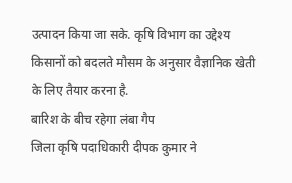उत्पादन किया जा सके. कृषि विभाग का उद्देश्य किसानों को बदलते मौसम के अनुसार वैज्ञानिक खेती के लिए तैयार करना है.
बारिश के बीच रहेगा लंबा गैप
जिला कृषि पदाधिकारी दीपक कुमार ने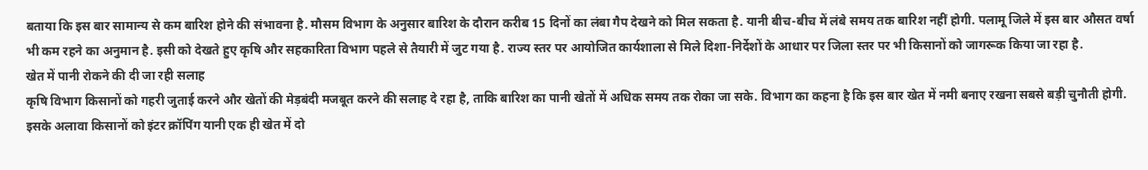बताया कि इस बार सामान्य से कम बारिश होने की संभावना है. मौसम विभाग के अनुसार बारिश के दौरान करीब 15 दिनों का लंबा गैप देखने को मिल सकता है. यानी बीच-बीच में लंबे समय तक बारिश नहीं होगी. पलामू जिले में इस बार औसत वर्षा भी कम रहने का अनुमान है. इसी को देखते हुए कृषि और सहकारिता विभाग पहले से तैयारी में जुट गया है. राज्य स्तर पर आयोजित कार्यशाला से मिले दिशा-निर्देशों के आधार पर जिला स्तर पर भी किसानों को जागरूक किया जा रहा है.
खेत में पानी रोकने की दी जा रही सलाह
कृषि विभाग किसानों को गहरी जुताई करने और खेतों की मेड़बंदी मजबूत करने की सलाह दे रहा है, ताकि बारिश का पानी खेतों में अधिक समय तक रोका जा सके. विभाग का कहना है कि इस बार खेत में नमी बनाए रखना सबसे बड़ी चुनौती होगी. इसके अलावा किसानों को इंटर क्रॉपिंग यानी एक ही खेत में दो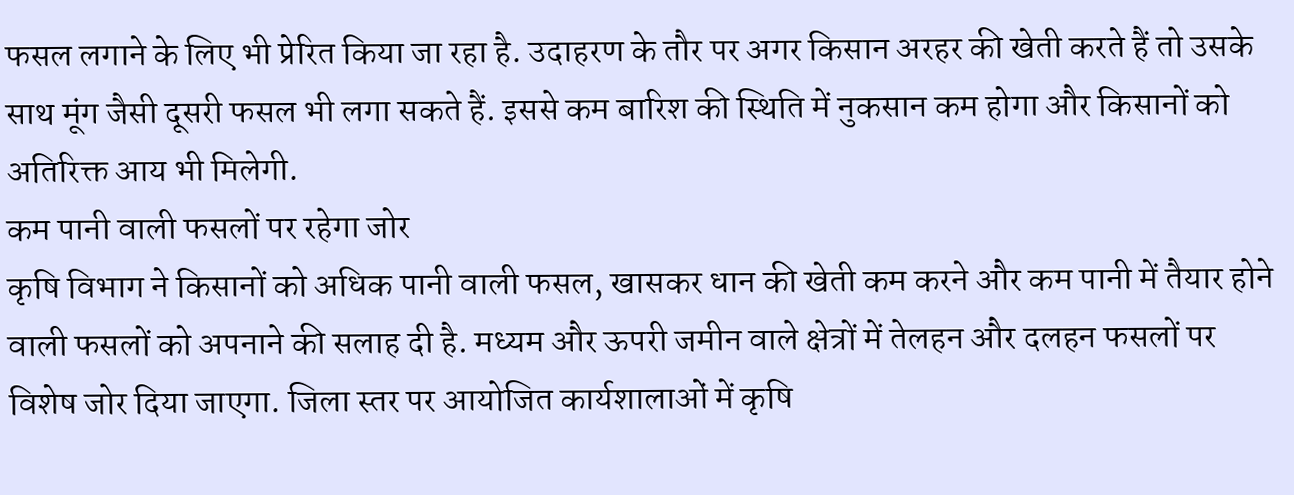फसल लगाने के लिए भी प्रेरित किया जा रहा है. उदाहरण के तौर पर अगर किसान अरहर की खेती करते हैं तो उसके साथ मूंग जैसी दूसरी फसल भी लगा सकते हैं. इससे कम बारिश की स्थिति में नुकसान कम होगा और किसानों को अतिरिक्त आय भी मिलेगी.
कम पानी वाली फसलों पर रहेगा जोर
कृषि विभाग ने किसानों को अधिक पानी वाली फसल, खासकर धान की खेती कम करने और कम पानी में तैयार होने वाली फसलों को अपनाने की सलाह दी है. मध्यम और ऊपरी जमीन वाले क्षेत्रों में तेलहन और दलहन फसलों पर विशेष जोर दिया जाएगा. जिला स्तर पर आयोजित कार्यशालाओं में कृषि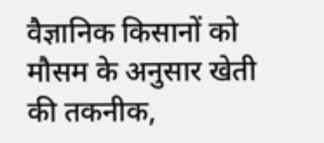वैज्ञानिक किसानों को मौसम के अनुसार खेती की तकनीक,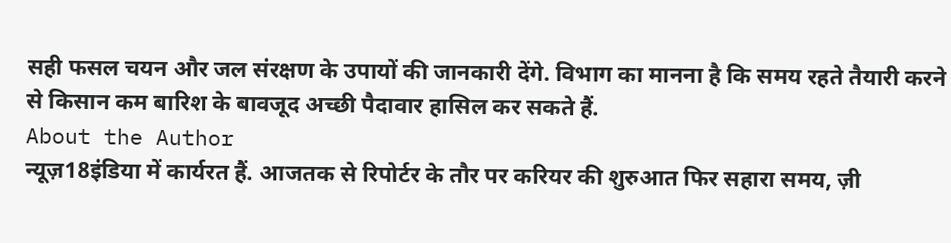सही फसल चयन और जल संरक्षण के उपायों की जानकारी देंगे. विभाग का मानना है कि समय रहते तैयारी करने से किसान कम बारिश के बावजूद अच्छी पैदावार हासिल कर सकते हैं.
About the Author
न्यूज़18इंडिया में कार्यरत हैं. आजतक से रिपोर्टर के तौर पर करियर की शुरुआत फिर सहारा समय, ज़ी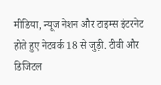मीडिया, न्यूज नेशन और टाइम्स इंटरनेट होते हुए नेटवर्क 18 से जुड़ी. टीवी और डिजिटल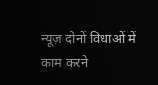न्यूज़ दोनों विधाओं में काम करने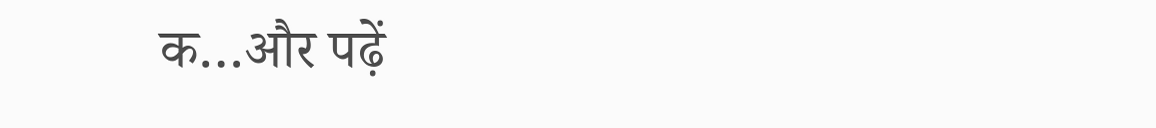क…और पढ़ें